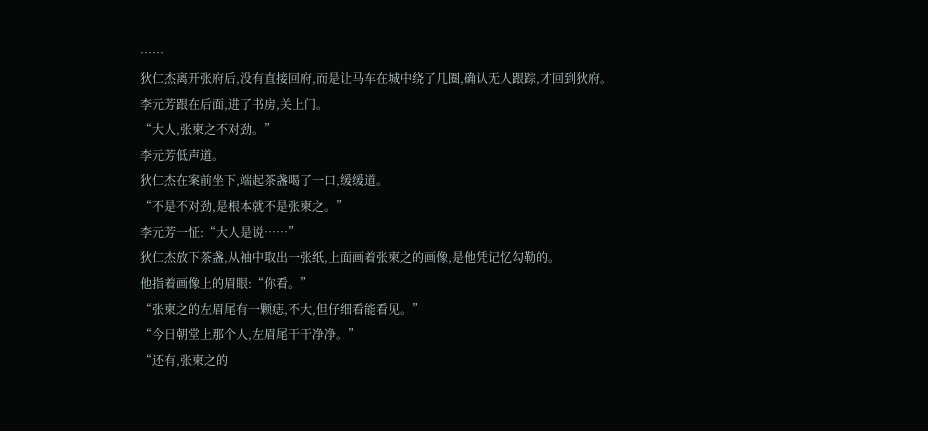……
狄仁杰离开张府后,没有直接回府,而是让马车在城中绕了几圈,确认无人跟踪,才回到狄府。
李元芳跟在后面,进了书房,关上门。
“大人,张柬之不对劲。”
李元芳低声道。
狄仁杰在案前坐下,端起茶盏喝了一口,缓缓道。
“不是不对劲,是根本就不是张柬之。”
李元芳一怔:“大人是说……”
狄仁杰放下茶盏,从袖中取出一张纸,上面画着张柬之的画像,是他凭记忆勾勒的。
他指着画像上的眉眼:“你看。”
“张柬之的左眉尾有一颗痣,不大,但仔细看能看见。”
“今日朝堂上那个人,左眉尾干干净净。”
“还有,张柬之的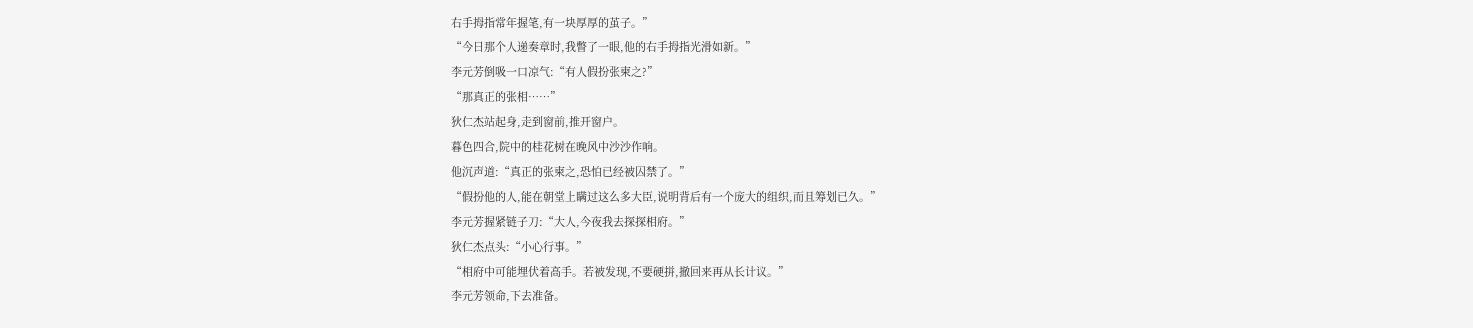右手拇指常年握笔,有一块厚厚的茧子。”
“今日那个人递奏章时,我瞥了一眼,他的右手拇指光滑如新。”
李元芳倒吸一口凉气:“有人假扮张柬之?”
“那真正的张相……”
狄仁杰站起身,走到窗前,推开窗户。
暮色四合,院中的桂花树在晚风中沙沙作响。
他沉声道:“真正的张柬之,恐怕已经被囚禁了。”
“假扮他的人,能在朝堂上瞒过这么多大臣,说明背后有一个庞大的组织,而且筹划已久。”
李元芳握紧链子刀:“大人,今夜我去探探相府。”
狄仁杰点头:“小心行事。”
“相府中可能埋伏着高手。若被发现,不要硬拼,撤回来再从长计议。”
李元芳领命,下去准备。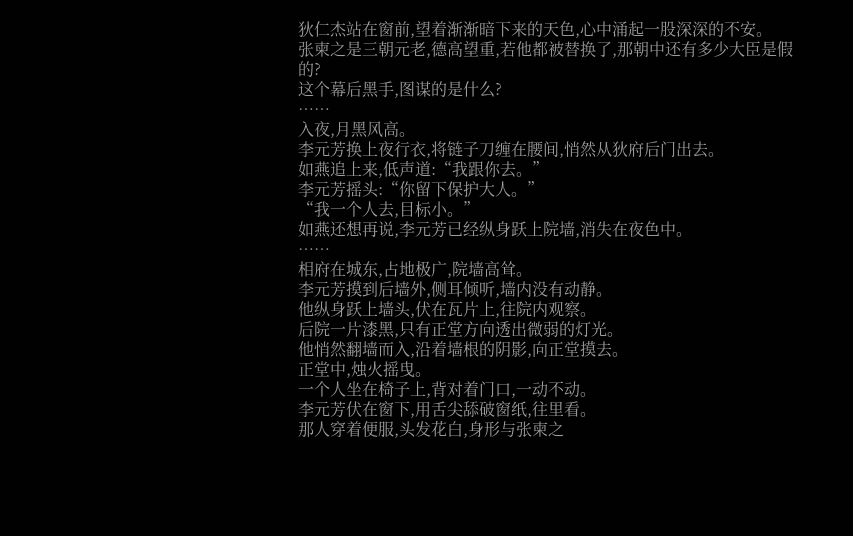狄仁杰站在窗前,望着渐渐暗下来的天色,心中涌起一股深深的不安。
张柬之是三朝元老,德高望重,若他都被替换了,那朝中还有多少大臣是假的?
这个幕后黑手,图谋的是什么?
……
入夜,月黑风高。
李元芳换上夜行衣,将链子刀缠在腰间,悄然从狄府后门出去。
如燕追上来,低声道:“我跟你去。”
李元芳摇头:“你留下保护大人。”
“我一个人去,目标小。”
如燕还想再说,李元芳已经纵身跃上院墙,消失在夜色中。
……
相府在城东,占地极广,院墙高耸。
李元芳摸到后墙外,侧耳倾听,墙内没有动静。
他纵身跃上墙头,伏在瓦片上,往院内观察。
后院一片漆黑,只有正堂方向透出微弱的灯光。
他悄然翻墙而入,沿着墙根的阴影,向正堂摸去。
正堂中,烛火摇曳。
一个人坐在椅子上,背对着门口,一动不动。
李元芳伏在窗下,用舌尖舔破窗纸,往里看。
那人穿着便服,头发花白,身形与张柬之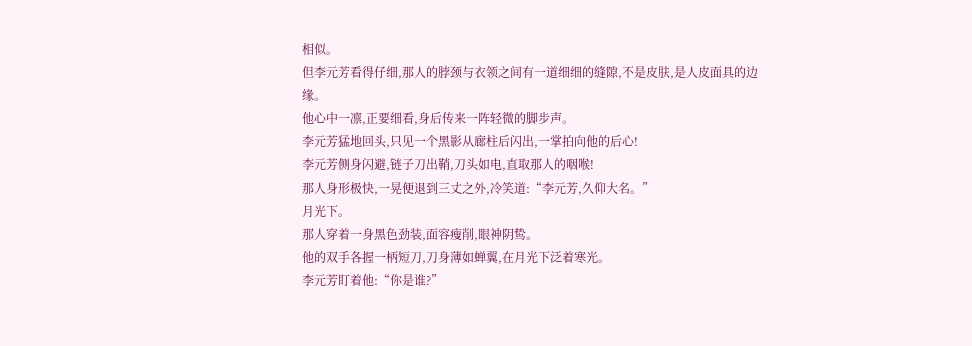相似。
但李元芳看得仔细,那人的脖颈与衣领之间有一道细细的缝隙,不是皮肤,是人皮面具的边缘。
他心中一凛,正要细看,身后传来一阵轻微的脚步声。
李元芳猛地回头,只见一个黑影从廊柱后闪出,一掌拍向他的后心!
李元芳侧身闪避,链子刀出鞘,刀头如电,直取那人的咽喉!
那人身形极快,一晃便退到三丈之外,冷笑道:“李元芳,久仰大名。”
月光下。
那人穿着一身黑色劲装,面容瘦削,眼神阴鸷。
他的双手各握一柄短刀,刀身薄如蝉翼,在月光下泛着寒光。
李元芳盯着他:“你是谁?”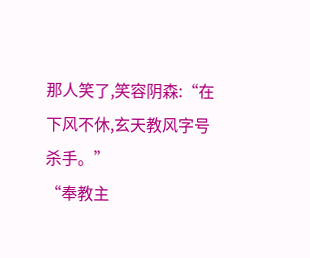那人笑了,笑容阴森:“在下风不休,玄天教风字号杀手。”
“奉教主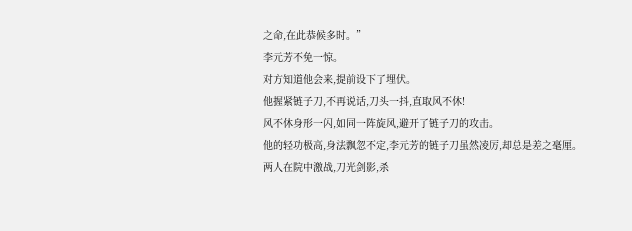之命,在此恭候多时。”
李元芳不免一惊。
对方知道他会来,提前设下了埋伏。
他握紧链子刀,不再说话,刀头一抖,直取风不休!
风不休身形一闪,如同一阵旋风,避开了链子刀的攻击。
他的轻功极高,身法飘忽不定,李元芳的链子刀虽然凌厉,却总是差之毫厘。
两人在院中激战,刀光剑影,杀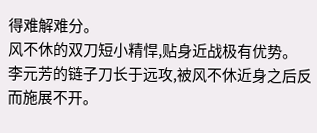得难解难分。
风不休的双刀短小精悍,贴身近战极有优势。
李元芳的链子刀长于远攻,被风不休近身之后反而施展不开。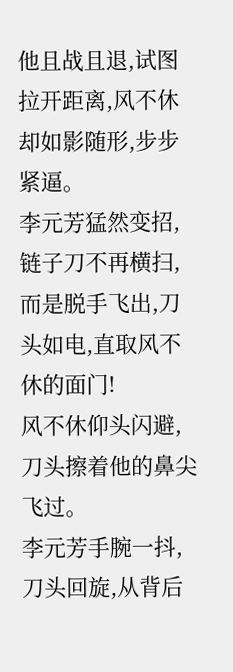他且战且退,试图拉开距离,风不休却如影随形,步步紧逼。
李元芳猛然变招,链子刀不再横扫,而是脱手飞出,刀头如电,直取风不休的面门!
风不休仰头闪避,刀头擦着他的鼻尖飞过。
李元芳手腕一抖,刀头回旋,从背后